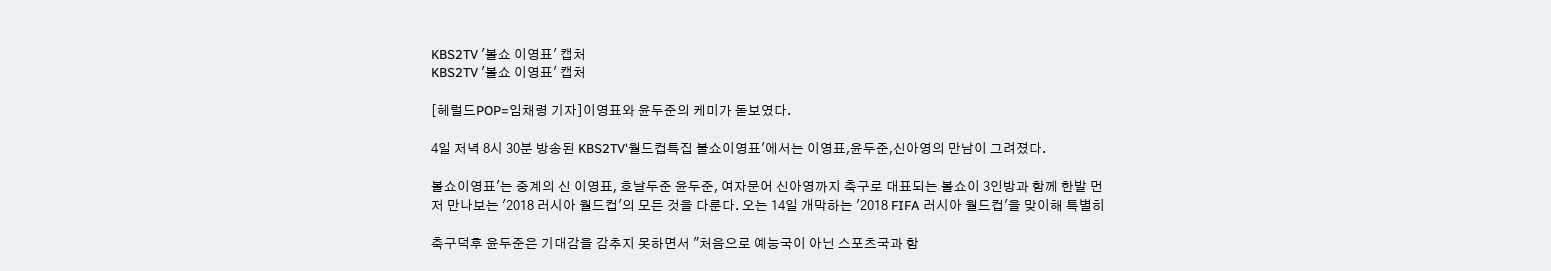KBS2TV '볼쇼 이영표' 캡처
KBS2TV '볼쇼 이영표' 캡처

[헤럴드POP=임채령 기자]이영표와 윤두준의 케미가 돋보였다.

4일 저녁 8시 30분 방송된 KBS2TV'월드컵특집 불쇼이영표'에서는 이영표,윤두준,신아영의 만남이 그려졌다.

볼쇼이영표'는 중계의 신 이영표, 호날두준 윤두준, 여자문어 신아영까지 축구로 대표되는 볼쇼이 3인방과 함께 한발 먼저 만나보는 '2018 러시아 월드컵'의 모든 것을 다룬다. 오는 14일 개막하는 '2018 FIFA 러시아 월드컵'을 맞이해 특별히

축구덕후 윤두준은 기대감을 감추지 못하면서 "처음으로 예능국이 아닌 스포츠국과 함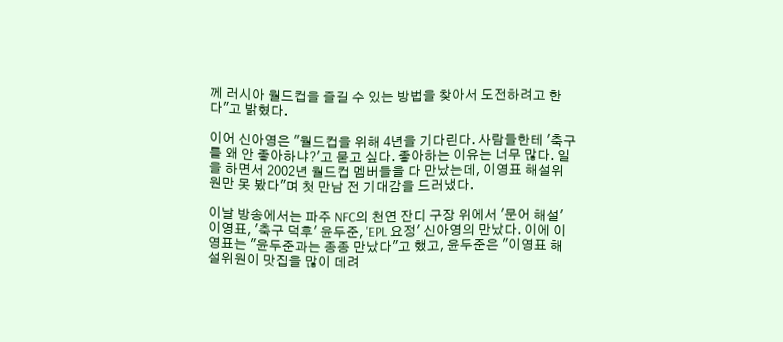께 러시아 월드컵을 즐길 수 있는 방법을 찾아서 도전하려고 한다"고 밝혔다.

이어 신아영은 "월드컵을 위해 4년을 기다린다. 사람들한테 '축구를 왜 안 좋아하냐?'고 묻고 싶다. 좋아하는 이유는 너무 많다. 일을 하면서 2002년 월드컵 멤버들을 다 만났는데, 이영표 해설위원만 못 봤다"며 첫 만남 전 기대감을 드러냈다.

이날 방송에서는 파주 NFC의 천연 잔디 구장 위에서 '문어 해설' 이영표, '축구 덕후' 윤두준, 'EPL 요정' 신아영의 만났다. 이에 이영표는 "윤두준과는 종종 만났다"고 했고, 윤두준은 "이영표 해설위원이 맛집을 많이 데려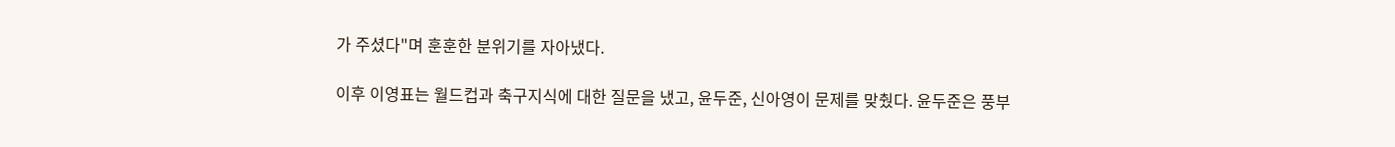가 주셨다"며 훈훈한 분위기를 자아냈다.

이후 이영표는 월드컵과 축구지식에 대한 질문을 냈고, 윤두준, 신아영이 문제를 맞췄다. 윤두준은 풍부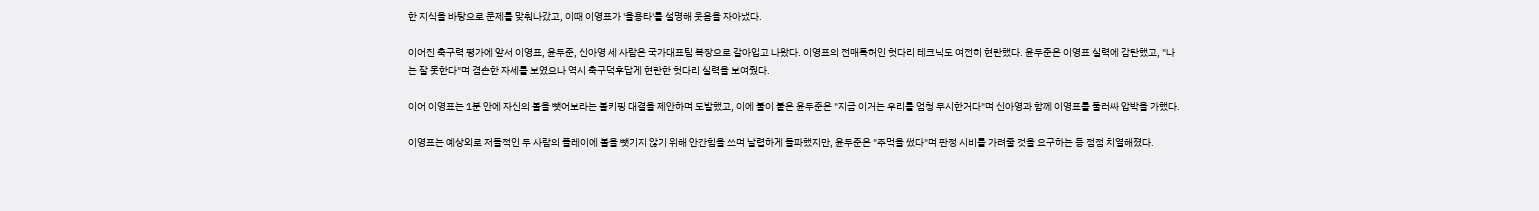한 지식을 바탕으로 문제를 맞춰나갔고, 이때 이영표가 '을용타'를 설명해 웃음을 자아냈다.

이어진 축구력 평가에 앞서 이영표, 윤두준, 신아영 세 사람은 국가대표팀 복장으로 갈아입고 나왔다. 이영표의 전매특허인 헛다리 테크닉도 여전히 현란했다. 윤두준은 이영표 실력에 감탄했고, "나는 잘 못한다"며 겸손한 자세를 보였으나 역시 축구덕후답게 현란한 헛다리 실력을 보여줬다.

이어 이영표는 1분 안에 자신의 볼을 뺏어보라는 볼키핑 대결을 제안하며 도발했고, 이에 불이 붙은 윤두준은 "지금 이거는 우리를 엄청 무시한거다"며 신아영과 함께 이영표를 둘러싸 압박을 가했다.

이영표는 예상외로 저돌적인 두 사람의 플레이에 볼을 뺏기지 않기 위해 안간힘을 쓰며 날렵하게 돌파했지만, 윤두준은 "주먹을 썼다"며 판정 시비를 가려줄 것을 요구하는 등 점점 치열해졌다.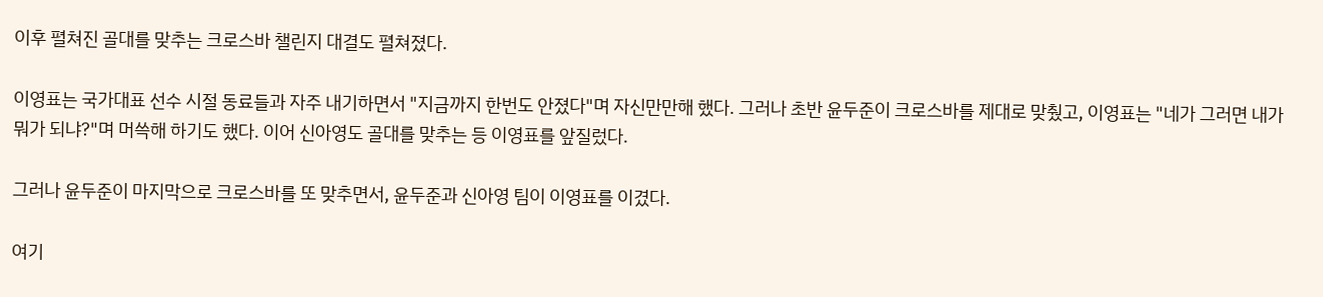이후 펼쳐진 골대를 맞추는 크로스바 챌린지 대결도 펼쳐졌다.

이영표는 국가대표 선수 시절 동료들과 자주 내기하면서 "지금까지 한번도 안졌다"며 자신만만해 했다. 그러나 초반 윤두준이 크로스바를 제대로 맞췄고, 이영표는 "네가 그러면 내가 뭐가 되냐?"며 머쓱해 하기도 했다. 이어 신아영도 골대를 맞추는 등 이영표를 앞질렀다.

그러나 윤두준이 마지막으로 크로스바를 또 맞추면서, 윤두준과 신아영 팀이 이영표를 이겼다.

여기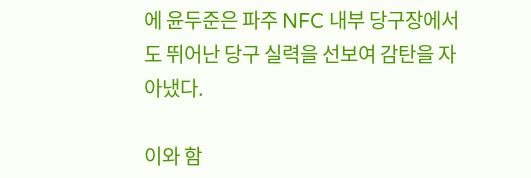에 윤두준은 파주 NFC 내부 당구장에서도 뛰어난 당구 실력을 선보여 감탄을 자아냈다.

이와 함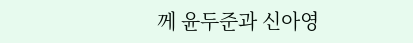께 윤두준과 신아영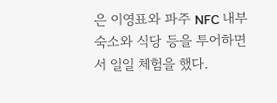은 이영표와 파주 NFC 내부 숙소와 식당 등을 투어하면서 일일 체험을 했다.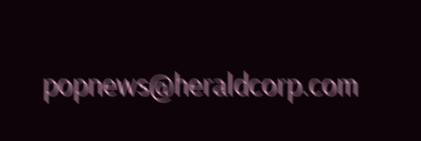popnews@heraldcorp.com